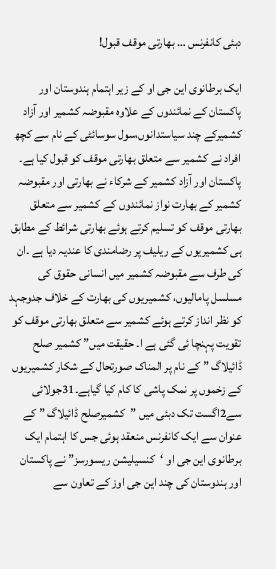دبئی کانفرنس … بھارتی موقف قبول!

ایک برطانوی این جی او کے زیر اہتمام ہندوستان اور پاکستان کے نمائندوں کے علاوہ مقبوضہ کشمیر اور آزاد کشمیرکے چند سیاستدانوں،سول سوسائٹی کے نام سے کچھ افراد نے کشمیر سے متعلق بھارتی موقف کو قبول کیا ہے۔ پاکستان اور آزاد کشمیر کے شرکاء نے بھارتی اور مقبوضہ کشمیر کے بھارت نواز نمائندوں کے کشمیر سے متعلق بھارتی موقف کو تسلیم کرتے ہوئے بھارتی شرائط کے مطابق ہی کشمیریوں کے ریلیف پر رضامندی کا عندیہ دیا ہے ۔ان کی طرف سے مقبوضہ کشمیر میں انسانی حقوق کی مسلسل پامالیوں، کشمیریوں کی بھارت کے خلاف جدوجہد کو نظر انداز کرتے ہوئے کشمیر سے متعلق بھارتی موقف کو تقویت پہنچا ئی گئی ہے ا۔ حقیقت میں” کشمیر صلح ڈائیلاگ ” کے نام پر المناک صورتحال کے شکار کشمیریوں کے زخموں پر نمک پاشی کا کام کیا گیاہے۔31جولائی سے2اگست تک دبئی میں ”کشمیرصلح ڈائیلاگ ” کے عنوان سے ایک کانفرنس منعقد ہوئی جس کا اہتمام ایک برطانوی این جی او ‘کنسیلیشن ریسورسز” نے پاکستان اور ہندوستان کی چند این جی اوز کے تعاون سے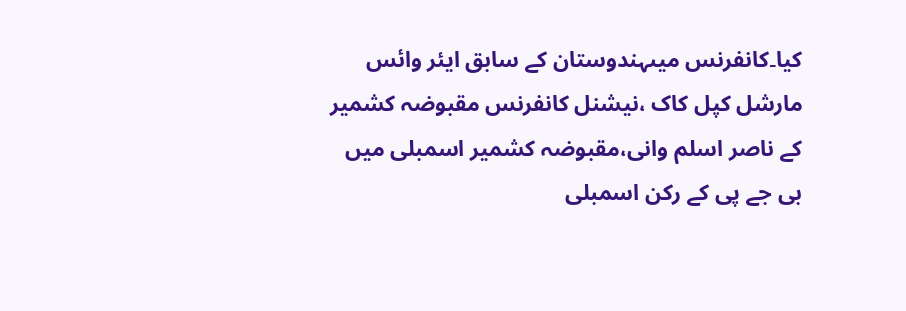کیا۔کانفرنس میںہندوستان کے سابق ایئر وائس مارشل کپل کاک ،نیشنل کانفرنس مقبوضہ کشمیر کے ناصر اسلم وانی،مقبوضہ کشمیر اسمبلی میں بی جے پی کے رکن اسمبلی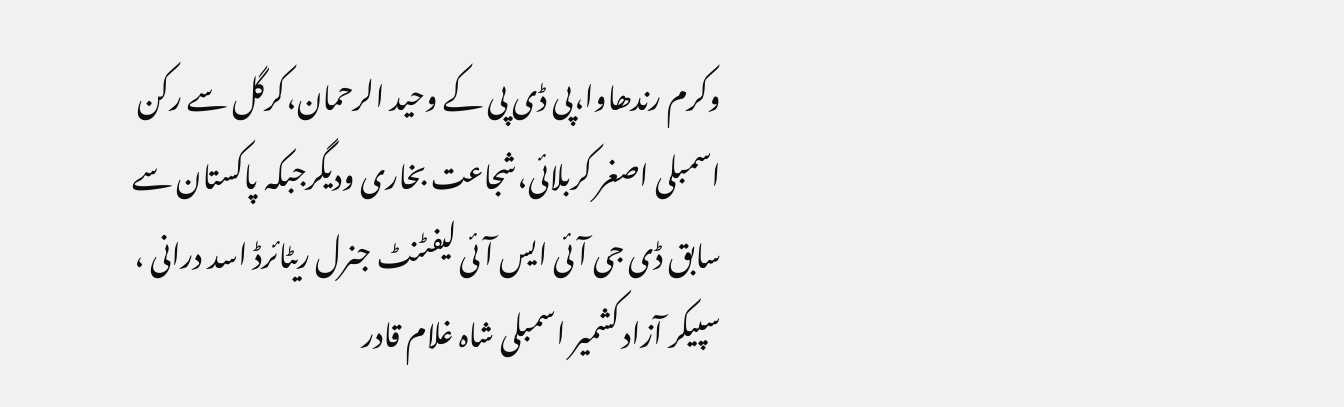وکرم رندھاوا،پی ڈی پی کے وحید الرحمان،کرگل سے رکن اسمبلی اصغر کربلائی،شجاعت بخاری ودیگرجبکہ پاکستان سے سابق ڈی جی آئی ایس آئی لیفٹنٹ جنرل ریٹائرڈ اسد درانی ، سپیکر آزاد کشمیر اسمبلی شاہ غلام قادر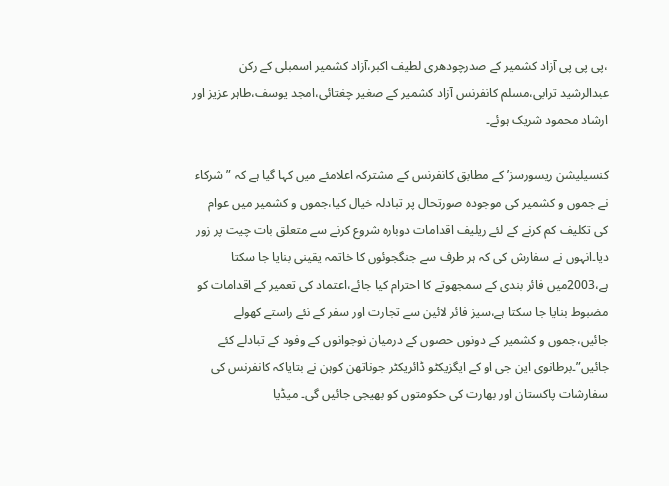،پی پی پی آزاد کشمیر کے صدرچودھری لطیف اکبر،آزاد کشمیر اسمبلی کے رکن عبدالرشید ترابی،مسلم کانفرنس آزاد کشمیر کے صغیر چغتائی،امجد یوسف،طاہر عزیز اور ارشاد محمود شریک ہوئے۔

کنسیلیشن ریسورسز’ کے مطابق کانفرنس کے مشترکہ اعلامئے میں کہا گیا ہے کہ ” شرکاء نے جموں و کشمیر کی موجودہ صورتحال پر تبادلہ خیال کیا،جموں و کشمیر میں عوام کی تکلیف کم کرنے کے لئے ریلیف اقدامات دوبارہ شروع کرنے سے متعلق بات چیت پر زور دیا۔انہوں نے سفارش کی کہ ہر طرف سے جنگجوئوں کا خاتمہ یقینی بنایا جا سکتا ہے،2003میں فائر بندی کے سمجھوتے کا احترام کیا جائے،اعتماد کی تعمیر کے اقدامات کو مضبوط بنایا جا سکتا ہے،سیز فائر لائین سے تجارت اور سفر کے نئے راستے کھولے جائیں،جموں و کشمیر کے دونوں حصوں کے درمیان نوجوانوں کے وفود کے تبادلے کئے جائیں”۔برطانوی این جی او کے ایگزیکٹو ڈائریکٹر جوناتھن کوہن نے بتایاکہ کانفرنس کی سفارشات پاکستان اور بھارت کی حکومتوں کو بھیجی جائیں گی۔ میڈیا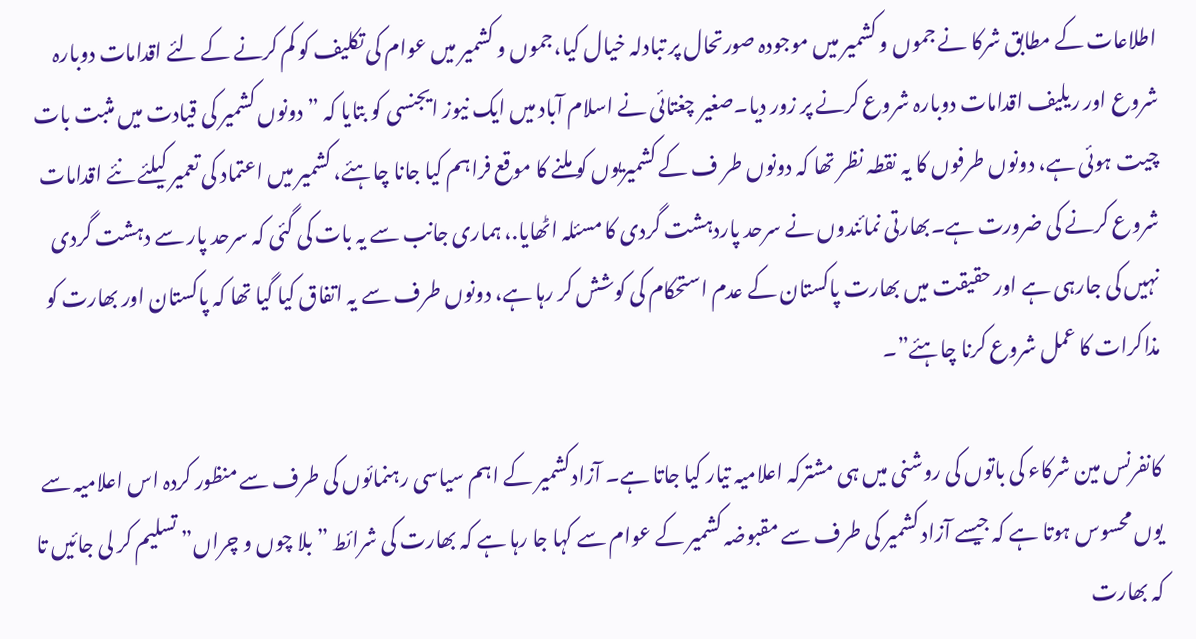اطلاعات کے مطابق شرکا نے جموں و کشمیر میں موجودہ صورتحال پر تبادلہ خیال کیا،جموں و کشمیر میں عوام کی تکلیف کو کم کرنے کے لئے اقدامات دوبارہ شروع اور ریلیف اقدامات دوبارہ شروع کرنے پر زور دیا۔صغیر چغتائی نے اسلام آباد میں ایک نیوز ایجنسی کو بتایا کہ ” دونوں کشمیر کی قیادت میں مثبت بات چیت ہوئی ہے، دونوں طرفوں کا یہ نقطہ نظر تھا کہ دونوں طر ف کے کشمیریوں کو ملنے کا موقع فراہم کیا جانا چاہئے، کشمیر میں اعتماد کی تعمیر کیلئے نئے اقدامات شروع کرنے کی ضرورت ہے۔بھارتی نمائندوں نے سرحد پاردہشت گردی کا مسئلہ اٹھایا.، ہماری جانب سے یہ بات کی گئی کہ سرحد پار سے دہشت گردی نہیں کی جارہی ہے اور حقیقت میں بھارت پاکستان کے عدم استحکام کی کوشش کر رہا ہے، دونوں طرف سے یہ اتفاق کیا گیا تھا کہ پاکستان اور بھارت کو مذاکرات کا عمل شروع کرنا چاہئے”۔

کانفرنس مین شرکاء کی باتوں کی روشنی میں ہی مشترکہ اعلامیہ تیار کیا جاتا ہے۔ آزادکشمیر کے اہم سیاسی رہنمائوں کی طرف سے منظور کردہ اس اعلامیہ سے یوں محسوس ہوتا ہے کہ جیسے آزاد کشمیر کی طرف سے مقبوضہ کشمیر کے عوام سے کہا جا رہا ہے کہ بھارت کی شرائط ”بلا چوں و چراں” تسلیم کر لی جائیں تا کہ بھارت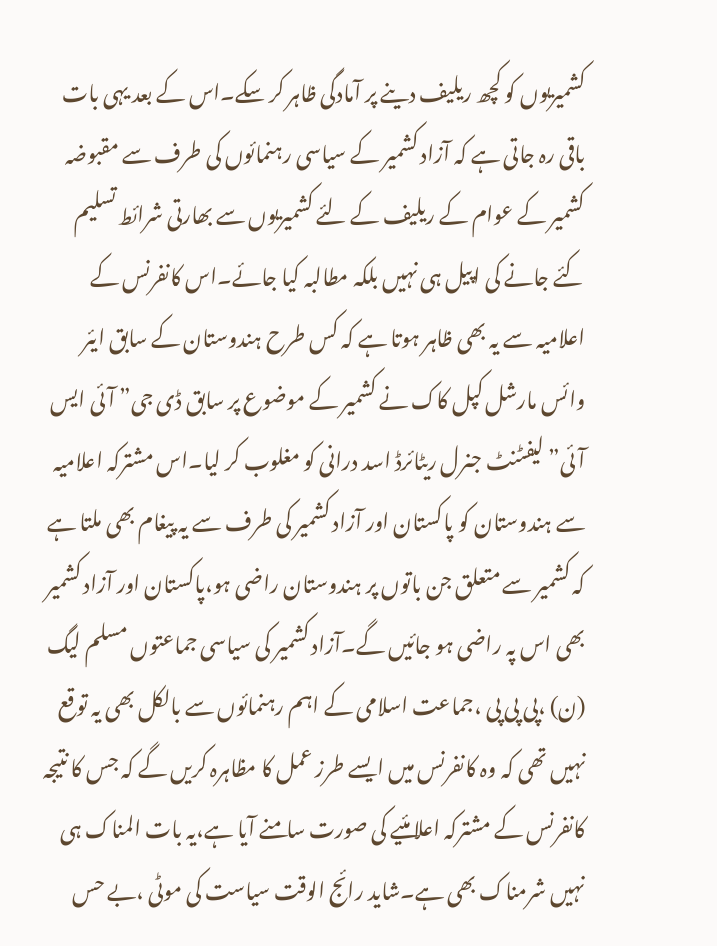کشمیریوں کو کچھ ریلیف دینے پر آمادگی ظاہر کر سکے۔اس کے بعد یہی بات باقی رہ جاتی ہے کہ آزاد کشمیر کے سیاسی رہنمائوں کی طرف سے مقبوضہ کشمیر کے عوام کے ریلیف کے لئے کشمیریوں سے بھارتی شرائط تسلیم کئے جانے کی اپیل ہی نہیں بلکہ مطالبہ کیا جائے۔اس کانفرنس کے اعلامیہ سے یہ بھی ظاہر ہوتا ہے کہ کس طرح ہندوستان کے سابق ایئر وائس مارشل کپل کاک نے کشمیر کے موضوع پر سابق ڈی جی” آئی ایس آئی” لیفٹنٹ جنرل ریٹائرڈ اسد درانی کو مغلوب کر لیا۔اس مشترکہ اعلامیہ سے ہندوستان کو پاکستان اور آزاد کشمیر کی طرف سے یہ پیغام بھی ملتا ہے کہ کشمیر سے متعلق جن باتوں پر ہندوستان راضی ہو،پاکستان اور آزاد کشمیر بھی اس پہ راضی ہو جائیں گے۔آزاد کشمیر کی سیاسی جماعتوں مسلم لیگ (ن) ،پی پی پی ،جماعت اسلامی کے اہم رہنمائوں سے بالکل بھی یہ توقع نہیں تھی کہ وہ کانفرنس میں ایسے طرز عمل کا مظاہرہ کریں گے کہ جس کا نتیجہ کانفرنس کے مشترکہ اعلامئیے کی صورت سامنے آیا ہے،یہ بات المناک ہی نہیں شرمناک بھی ہے۔شاید رائج الوقت سیاست کی موٹی ،بے حس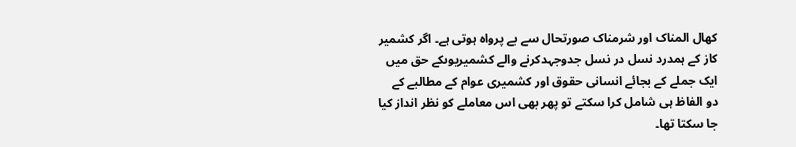کھال المناک اور شرمناک صورتحال سے بے پرواہ ہوتی ہے۔ اگر کشمیر کاز کے ہمدرد نسل در نسل جدوجہدکرنے والے کشمیریوںکے حق میں ایک جملے کے بجائے انسانی حقوق اور کشمیری عوام کے مطالبے کے دو الفاظ ہی شامل کرا سکتے تو پھر بھی اس معاملے کو نظر انداز کیا جا سکتا تھا۔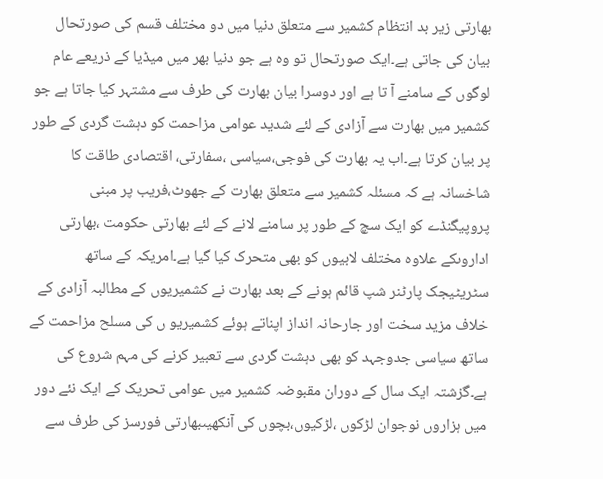بھارتی زیر بد انتظام کشمیر سے متعلق دنیا میں دو مختلف قسم کی صورتحال بیان کی جاتی ہے۔ایک صورتحال تو وہ ہے جو دنیا بھر میں میڈیا کے ذریعے عام لوگوں کے سامنے آ تا ہے اور دوسرا بیان بھارت کی طرف سے مشتہر کیا جاتا ہے جو کشمیر میں بھارت سے آزادی کے لئے شدید عوامی مزاحمت کو دہشت گردی کے طور پر بیان کرتا ہے۔اب یہ بھارت کی فوجی،سیاسی ،سفارتی، اقتصادی طاقت کا شاخسانہ ہے کہ مسئلہ کشمیر سے متعلق بھارت کے جھوٹ،فریب پر مبنی پروپیگنڈے کو ایک سچ کے طور پر سامنے لانے کے لئے بھارتی حکومت ،بھارتی اداروںکے علاوہ مختلف لابیوں کو بھی متحرک کیا گیا ہے۔امریکہ کے ساتھ سٹریٹیجک پارٹنر شپ قائم ہونے کے بعد بھارت نے کشمیریوں کے مطالبہ آزادی کے خلاف مزید سخت اور جارحانہ انداز اپناتے ہوئے کشمیریو ں کی مسلح مزاحمت کے ساتھ سیاسی جدوجہد کو بھی دہشت گردی سے تعبیر کرنے کی مہم شروع کی ہے۔گزشتہ ایک سال کے دوران مقبوضہ کشمیر میں عوامی تحریک کے ایک نئے دور میں ہزاروں نوجوان لڑکوں ،لڑکیوں،بچوں کی آنکھیںبھارتی فورسز کی طرف سے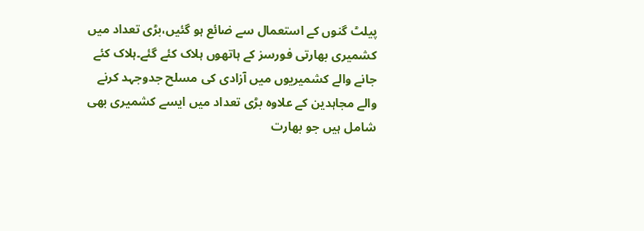پیلٹ گنوں کے استعمال سے ضائع ہو گئیں،بڑی تعداد میں کشمیری بھارتی فورسز کے ہاتھوں ہلاک کئے گئے۔ہلاک کئے جانے والے کشمیریوں میں آزادی کی مسلح جدوجہد کرنے والے مجاہدین کے علاوہ بڑی تعداد میں ایسے کشمیری بھی شامل ہیں جو بھارت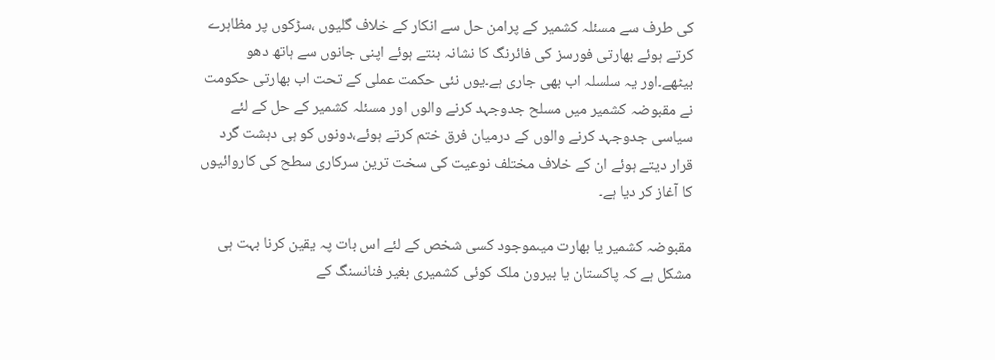کی طرف سے مسئلہ کشمیر کے پرامن حل سے انکار کے خلاف گلیوں ،سڑکوں پر مظاہرے کرتے ہوئے بھارتی فورسز کی فائرنگ کا نشانہ بنتے ہوئے اپنی جانوں سے ہاتھ دھو بیٹھے۔اور یہ سلسلہ اب بھی جاری ہے۔یوں نئی حکمت عملی کے تحت اب بھارتی حکومت نے مقبوضہ کشمیر میں مسلح جدوجہد کرنے والوں اور مسئلہ کشمیر کے حل کے لئے سیاسی جدوجہد کرنے والوں کے درمیان فرق ختم کرتے ہوئے،دونوں کو ہی دہشت گرد قرار دیتے ہوئے ان کے خلاف مختلف نوعیت کی سخت ترین سرکاری سطح کی کاروائیوں کا آغاز کر دیا ہے۔

مقبوضہ کشمیر یا بھارت میںموجود کسی شخص کے لئے اس بات پہ یقین کرنا بہت ہی مشکل ہے کہ پاکستان یا بیرون ملک کوئی کشمیری بغیر فنانسنگ کے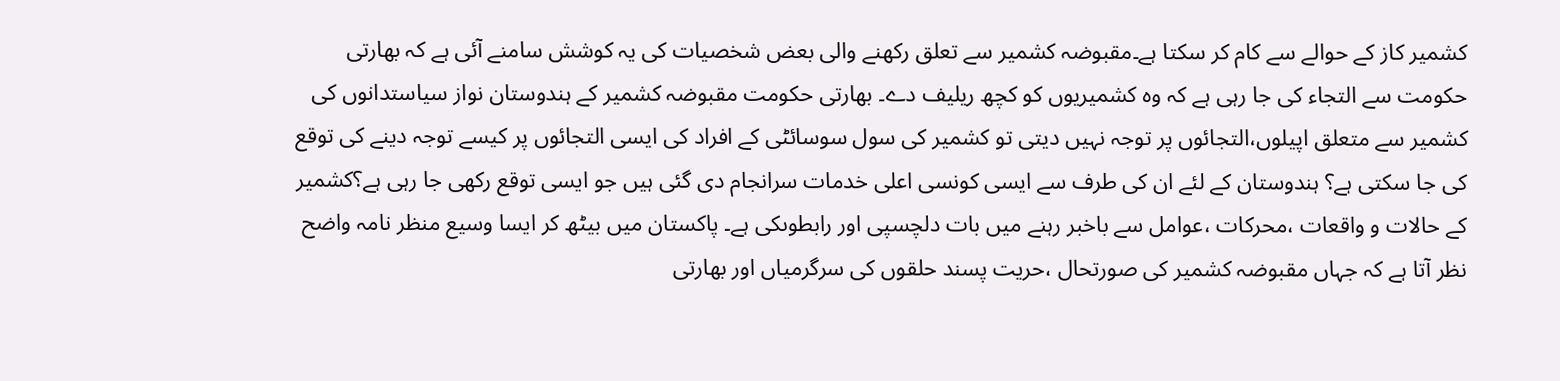کشمیر کاز کے حوالے سے کام کر سکتا ہے۔مقبوضہ کشمیر سے تعلق رکھنے والی بعض شخصیات کی یہ کوشش سامنے آئی ہے کہ بھارتی حکومت سے التجاء کی جا رہی ہے کہ وہ کشمیریوں کو کچھ ریلیف دے۔ بھارتی حکومت مقبوضہ کشمیر کے ہندوستان نواز سیاستدانوں کی کشمیر سے متعلق اپیلوں،التجائوں پر توجہ نہیں دیتی تو کشمیر کی سول سوسائٹی کے افراد کی ایسی التجائوں پر کیسے توجہ دینے کی توقع کی جا سکتی ہے؟ ہندوستان کے لئے ان کی طرف سے ایسی کونسی اعلی خدمات سرانجام دی گئی ہیں جو ایسی توقع رکھی جا رہی ہے؟کشمیر کے حالات و واقعات ،محرکات ،عوامل سے باخبر رہنے میں بات دلچسپی اور رابطوںکی ہے۔ پاکستان میں بیٹھ کر ایسا وسیع منظر نامہ واضح نظر آتا ہے کہ جہاں مقبوضہ کشمیر کی صورتحال ،حریت پسند حلقوں کی سرگرمیاں اور بھارتی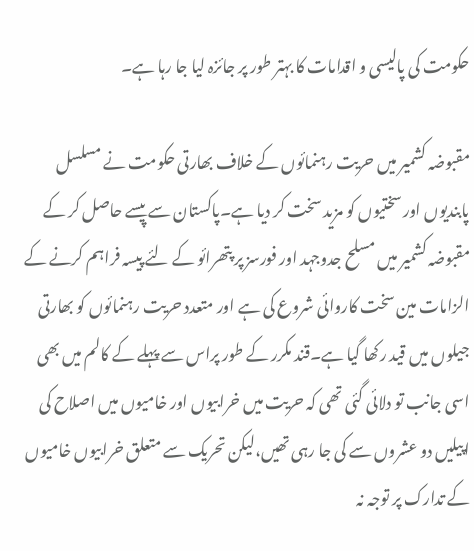حکومت کی پالیسی و اقدامات کا بہتر طور پر جائزہ لیا جا رہا ہے۔

مقبوضہ کشمیر میں حریت رہنمائوں کے خلاف بھارتی حکومت نے مسلسل پابندیوں اور سختیوں کو مزید سخت کر دیا ہے۔پاکستان سے پیسے حاصل کر کے مقبوضہ کشمیر میں مسلح جدوجہد اور فورسز پر پتھرائو کے لئے پیسہ فراہم کرنے کے الزامات مین سخت کاروائی شروع کی ہے اور متعدد حریت رہنمائوں کو بھارتی جیلوں میں قید رکھا گیا ہے۔قند مکرر کے طور پراس سے پہلے کے کالم میں بھی اسی جانب تو دلائی گئی تھی کہ حریت میں خرابیوں اور خامیوں میں اصلاح کی اپیلیں دو عشروں سے کی جا رہی تھیں،لیکن تحریک سے متعلق خرابیوں خامیوں کے تدارک پر توجہ نہ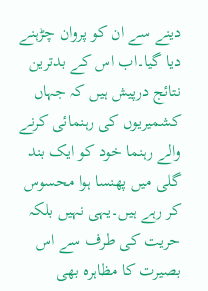دینے سے ان کو پروان چڑہنے دیا گیا۔اب اس کے بدترین نتائج درپیش ہیں کہ جہاں کشمیریوں کی رہنمائی کرنے والے رہنما خود کو ایک بند گلی میں پھنسا ہوا محسوس کر رہے ہیں۔یہی نہیں بلکہ حریت کی طرف سے اس بصیرت کا مظاہرہ بھی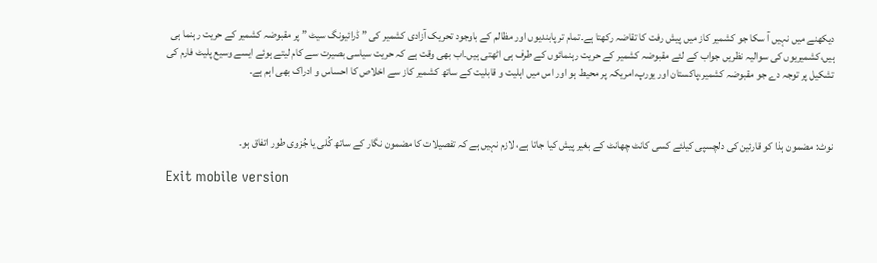دیکھنے میں نہیں آ سکا جو کشمیر کاز میں پیش رفت کا تقاضہ رکھتا ہے۔تمام تر پابندیوں اور مظالم کے باوجود تحریک آزادی کشمیر کی ” ڈرائیونگ سیٹ ” پر مقبوضہ کشمیر کے حریت رہنما ہی ہیں،کشمیریوں کی سوالیہ نظریں جواب کے لئے مقبوضہ کشمیر کے حریت رہنمائوں کے طرف ہی اٹھتی ہیں۔اب بھی وقت ہے کہ حریت سیاسی بصیرت سے کام لیتے ہوئے ایسے وسیع پلیٹ فارم کی تشکیل پر توجہ دے جو مقبوضہ کشمیر،پاکستان اور یورپ،امریکہ پر محیط ہو اور اس میں اہلیت و قابلیت کے ساتھ کشمیر کاز سے اخلاص کا احساس و ادراک بھی اہم ہے۔



نوٹ: مضمون ہذا کو قارئین کی دلچسپی کیلئے کسی کانٹ چھانٹ کے بغیر پیش کیا جاتا ہے، لازم نہیں ہے کہ تفصیلات کا مضمون نگار کے ساتھ کُلی یا جُزوی طور اتفاق ہو۔

Exit mobile version